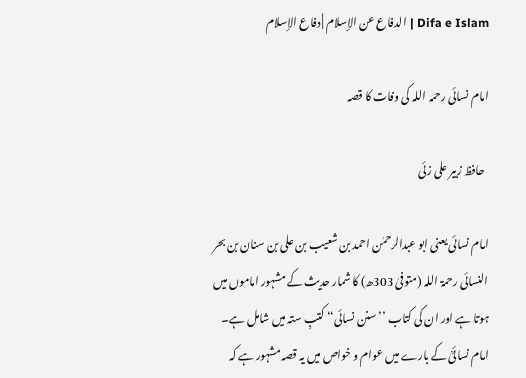Difa e Islam | الدفاع عن الإسلام | دفاع الإسلام

امام نسائی رحمہ اللہ کی وفات کا قصہ

  حافظ زبیر علی زئی

امام نسائی یعنی ابو عبدالرحمٰن احمد بن شعیب بن علی بن سنان بن بحر النسائی رحمۃ اللہ (متوفیٰ 303ھ) کا شمار حدیث کے مشہور اماموں میں ہوتا ہے اور ان کی کتاب ’’سنن نسائی‘‘ کتبِ ستہ میں شامل ہے۔
امام نسائیؒ کے بارے میں عوام و خواص میں یہ قصہ مشہور ہے کہ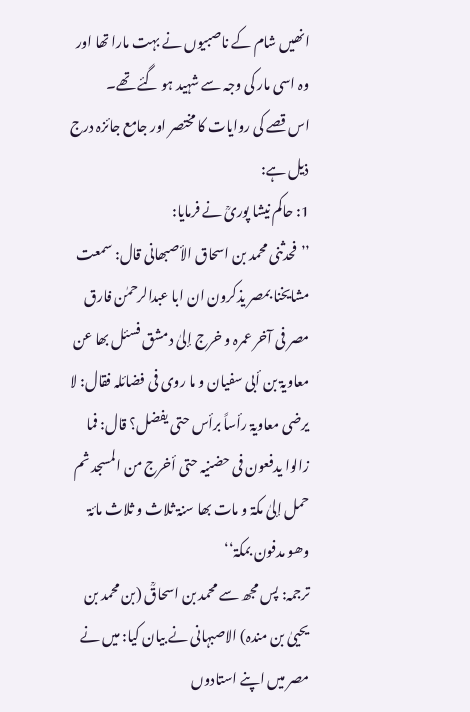انھیں شام کے ناصبیوں نے بہت مارا تھا اور وہ اسی مار کی وجہ سے شہید ہو گئے تھے۔
اس قصے کی روایات کا مختصر اور جامع جائزہ درج ذیل ہے:
1: حاکم نیشا پوریؒ نے فرمایا:
’’فحدثنی محمد بن اسحاق الأصبھانی قال: سمعت مشایخنا بمصر یذکرون ان ابا عبدالرحمٰن فارق مصر فی آخر عمرہ و خرج إلیٰ دمشق فسئل بھا عن معاویۃ بن أبی سفیان و ما روی فی فضائلہ فقال: لا یرضی معاویۃ رأساً برأس حتی یفضل؟ قال: فما زالوا یدفعون فی حضنیہ حتی أخرج من المسجد ثم حمل إلیٰ مکۃ و مات بھا سنۃ ثلاث و ثلاث مائۃ وھو مدفون بمکۃ‘‘
ترجمہ: پس مجھ سے محمد بن اسحاقؒ (بن محمد بن یحییٰ بن مندہ) الاصبہانی نے بیان کیا: میں نے مصر میں اپنے استادوں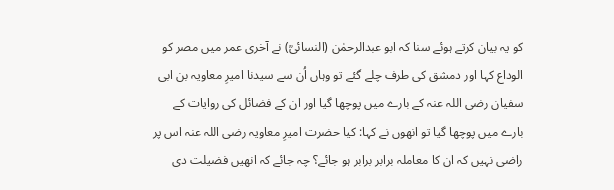کو یہ بیان کرتے ہوئے سنا کہ ابو عبدالرحمٰن (النسائیؒ) نے آخری عمر میں مصر کو الوداع کہا اور دمشق کی طرف چلے گئے تو وہاں اُن سے سیدنا امیرِ معاویہ بن ابی سفیان رضی اللہ عنہ کے بارے میں پوچھا گیا اور ان کے فضائل کی روایات کے بارے میں پوچھا گیا تو انھوں نے کہا: کیا حضرت امیرِ معاویہ رضی اللہ عنہ اس پر راضی نہیں کہ ان کا معاملہ برابر برابر ہو جائے؟ چہ جائے کہ انھیں فضیلت دی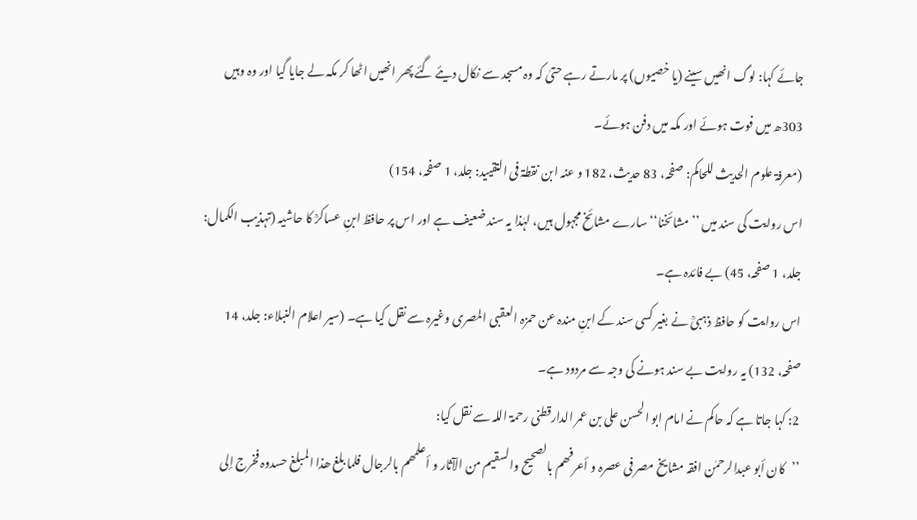جائے کہا: لوگ انھیں سینے (یا خصیوں) پر مارتے رہے حتیٰ کہ وہ مسجد سے نکال دیئے گئے پھر انھیں اٹھا کر مکہ لے جایا گیا اور وہ وہیں 303ھ میں فوت ہوئے اور مکہ میں دفن ہوئے۔
(معرفۃ علوم الحدیث للحاکم: صفحہ، 83 حدیث، 182 و عنہ ابن نقطۃ فی التقیید: جلد، 1 صفحہ، 154)
اس روایت کی سند میں ’’مشائخنا‘‘ سارے مشائخ مجہول ہیں، لہٰذا یہ سند ضعیف ہے اور اس پر حافظ ابنِ عساکرؒ کا حاشیہ (تہذیب الکمال: جلد، 1 صفحہ، 45) بے فائدہ ہے۔
اس روایت کو حافظ ذہبیؒ نے بغیر کسی سند کے ابنِ مندہ عن حمزہ العقبی المصری وغیرہ سے نقل کیا ہے۔ (سیر اعلام النبلاء: جلد، 14 صفحہ، 132) یہ روایت بے سند ہونے کی وجہ سے مردود ہے۔
2: کہا جاتا ہے کہ حاکم نے امام ابو الحسن علی بن عمر الدارقطنی رحمۃ اللہ سے نقل کیا:
’’کان أبو عبدالرحمٰن افقہ مشایخ مصر فی عصرہ و أعرفھم بالصحیح والسقیم من الآثار و أعلمھم بالرجال فلما بلغ ھذا المبلغ حسدوہ فخرج إلی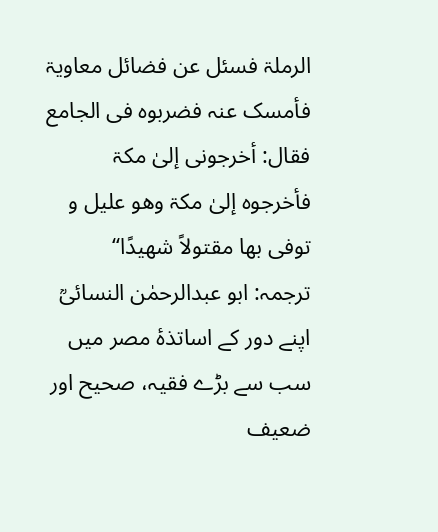الرملۃ فسئل عن فضائل معاویۃ فأمسک عنہ فضربوہ فی الجامع فقال: أخرجونی إلیٰ مکۃ فأخرجوہ إلیٰ مکۃ وھو علیل و توفی بھا مقتولاً شھیدًا‘‘
ترجمہ: ابو عبدالرحمٰن النسائیؒ اپنے دور کے اساتذۂ مصر میں سب سے بڑے فقیہ، صحیح اور ضعیف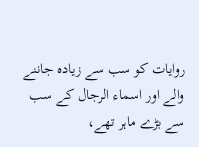روایات کو سب سے زیادہ جاننے والے اور اسماء الرجال کے سب سے بڑے ماہر تھے،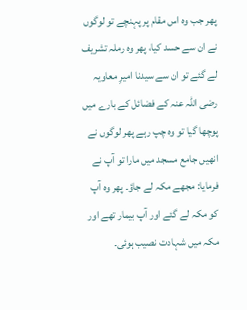پھر جب وہ اس مقام پر پہنچے تو لوگوں نے ان سے حسد کیا، پھر وہ رملہ تشریف لے گئے تو ان سے سیدنا امیرِ معاویہ رضی اللہ عنہ کے فضائل کے بارے میں پوچھا گیا تو وہ چپ رہے پھر لوگوں نے انھیں جامع مسجد میں مارا تو آپ نے فرمایا: مجھے مکہ لے جاؤ۔ پھر وہ آپ کو مکہ لے گئے اور آپ بیمار تھے اور مکہ میں شہادت نصیب ہوئی۔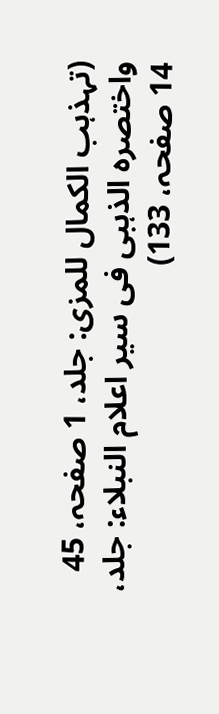(تہذہب الکمال للمزی: جلد، 1 صفحہ، 45 واختصرہ الذہبی فی سیر اعلام النبلاء: جلد، 14 صفحہ، 133)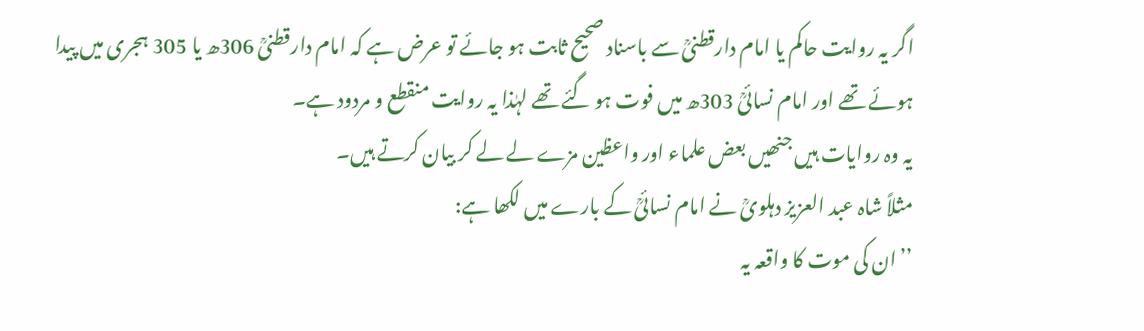اگر یہ روایت حاکم یا امام دارقطنیؒ سے باسناد صحیح ثابت ہو جائے تو عرض ہے کہ امام دارقطنیؒ 306ھ یا 305 ہجری میں پیدا ہوئے تھے اور امام نسائیؒ 303ھ میں فوت ہو گئے تھے لہٰذا یہ روایت منقطع و مردود ہے۔
یہ وہ روایات ہیں جنھیں بعض علماء اور واعظین مزے لے لے کر بیان کرتے ہیں۔
مثلاً شاہ عبد العزیز دہلویؒ نے امام نسائیؒ کے بارے میں لکھا ہے:
’’ان کی موت کا واقعہ یہ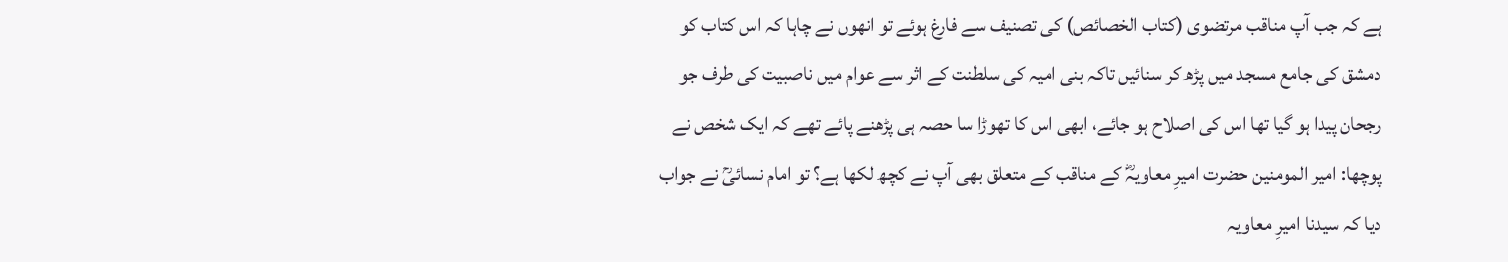ہے کہ جب آپ مناقب مرتضوی (کتاب الخصائص) کی تصنیف سے فارغ ہوئے تو انھوں نے چاہا کہ اس کتاب کو دمشق کی جامع مسجد میں پڑھ کر سنائیں تاکہ بنی امیہ کی سلطنت کے اثر سے عوام میں ناصبیت کی طرف جو رجحان پیدا ہو گیا تھا اس کی اصلاح ہو جائے، ابھی اس کا تھوڑا سا حصہ ہی پڑھنے پائے تھے کہ ایک شخص نے پوچھا: امیر المومنین حضرت امیرِ معاویہؓ کے مناقب کے متعلق بھی آپ نے کچھ لکھا ہے؟ تو امام نسائیؒ نے جواب دیا کہ سیدنا امیرِ معاویہ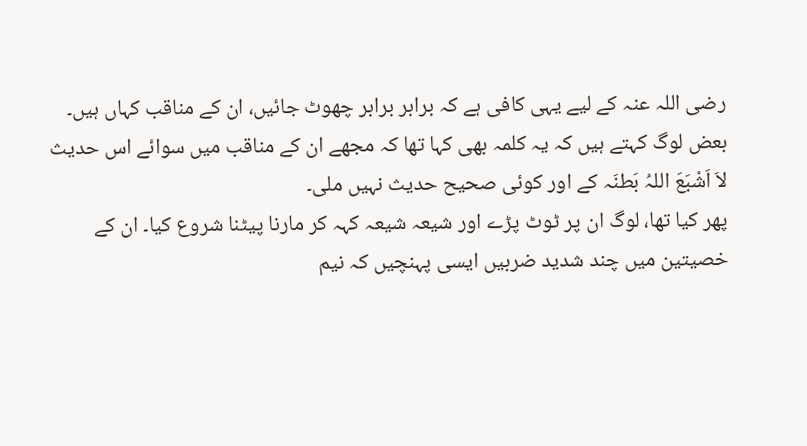رضی اللہ عنہ کے لیے یہی کافی ہے کہ برابر برابر چھوٹ جائیں، ان کے مناقب کہاں ہیں۔
بعض لوگ کہتے ہیں کہ یہ کلمہ بھی کہا تھا کہ مجھے ان کے مناقب میں سوائے اس حدیث لاَ اَشْبَعَ اللہُ بَطنَہ کے اور کوئی صحیح حدیث نہیں ملی۔
پھر کیا تھا، لوگ ان پر ٹوٹ پڑے اور شیعہ شیعہ کہہ کر مارنا پیٹنا شروع کیا۔ ان کے خصیتین میں چند شدید ضربیں ایسی پہنچیں کہ نیم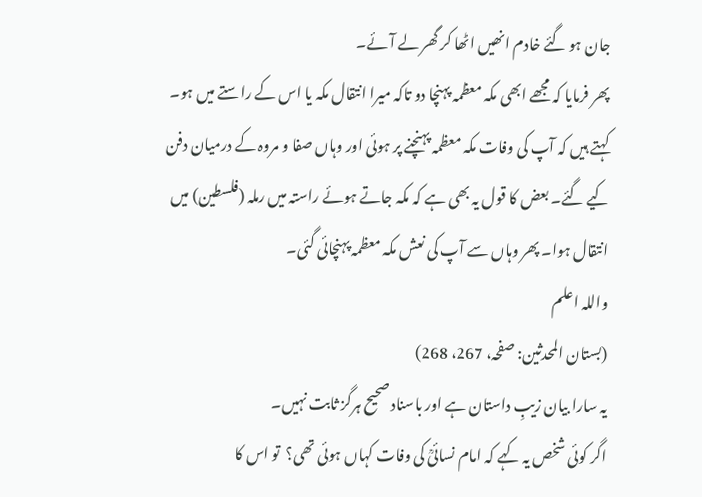جان ہو گئے خادم انھیں اٹھا کر گھر لے آئے۔
پھر فرمایا کہ مجھے ابھی مکہ معظمہ پہنچا دو تاکہ میرا انتقال مکہ یا اس کے راستے میں ہو۔
کہتے ہیں کہ آپ کی وفات مکہ معظمہ پہنچنے پر ہوئی اور وہاں صفا و مروہ کے درمیان دفن کیے گئے۔ بعض کا قول یہ بھی ہے کہ مکہ جاتے ہوئے راستہ میں رملہ (فلسطین) میں انتقال ہوا۔ پھر وہاں سے آپ کی نعش مکہ معظمہ پہنچائی گئی۔
واللہ اعلم
(بستان المحدثین: صفحہ، 267، 268)
یہ سارا بیان زیبِ داستان ہے اور باسناد صحیح ہرگز ثابت نہیں۔
اگر کوئی شخص یہ کہے کہ امام نسائیؒ کی وفات کہاں ہوئی تھی؟  تو اس کا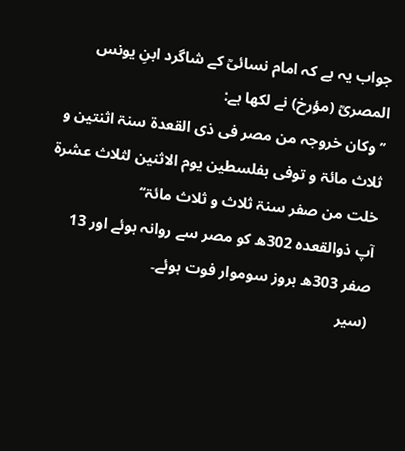جواب یہ ہے کہ امام نسائیؒ کے شاگرد ابنِ یونس المصریؒ (مؤرخ) نے لکھا ہے:
’’وکان خروجہ من مصر فی ذی القعدۃ سنۃ اثنتین و ثلاث مائۃ و توفی بفلسطین یوم الاثنین لثلاث عشرۃ خلت من صفر سنۃ ثلاث و ثلاث مائۃ‘‘
آپ ذوالقعدہ 302ھ کو مصر سے روانہ ہوئے اور 13 صفر 303ھ بروز سوموار فوت ہوئے۔
(سیر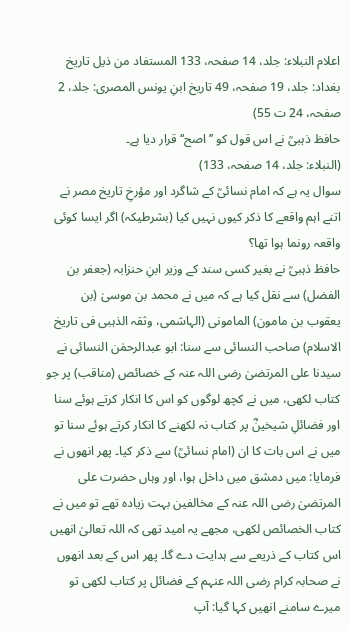اعلام النبلاء: جلد، 14 صفحہ، 133 المستفاد من ذیل تاریخ بغداد: جلد، 19 صفحہ، 49 تاریخ ابنِ یونس المصری: جلد، 2 صفحہ، 24 ت 55)
حافظ ذہبیؒ نے اس قول کو ’’اصح‘‘ قرار دیا ہے۔
(النبلاء: جلد، 14 صفحہ، 133)
سوال یہ ہے کہ امام نسائیؒ کے شاگرد اور مؤرخِ تاریخ مصر نے اتنے اہم واقعے کا ذکر کیوں نہیں کیا (بشرطیکہ) اگر ایسا کوئی واقعہ رونما ہوا تھا؟
حافظ ذہبیؒ نے بغیر کسی سند کے وزیر ابنِ حنزابہ (جعفر بن الفضل) سے نقل کیا ہے کہ میں نے محمد بن موسیٰ (بن یعقوب بن مامون) المامونی (الہاشمی، وثقہ الذہبی فی تاریخ الاسلام) صاحب النسائی سے سنا: ابو عبدالرحمٰن النسائی نے سیدنا علی المرتضیٰ رضی اللہ عنہ کے خصائص (مناقب) پر جو کتاب لکھی، میں نے کچھ لوگوں کو اس کا انکار کرتے ہوئے سنا اور فضائلِ شیخینؓ پر کتاب نہ لکھنے کا انکار کرتے ہوئے سنا تو میں نے اس بات کا ان (امام نسائیؒ) سے ذکر کیا۔ پھر انھوں نے فرمایا: میں دمشق میں داخل ہوا، اور وہاں حضرت علی المرتضیٰ رضی اللہ عنہ کے مخالفین بہت زیادہ تھے تو میں نے کتاب الخصائص لکھی، مجھے یہ امید تھی کہ اللہ تعالیٰ انھیں اس کتاب کے ذریعے سے ہدایت دے گا۔ پھر اس کے بعد انھوں نے صحابہ کرام رضی اللہ عنہم کے فضائل پر کتاب لکھی تو میرے سامنے انھیں کہا گیا: آپ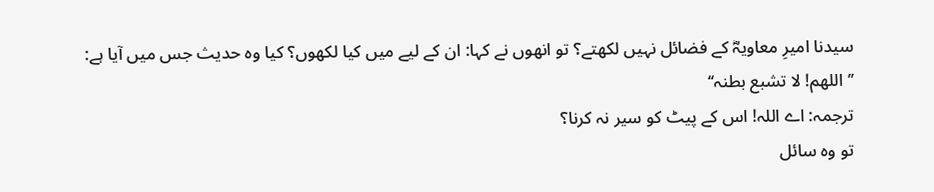سیدنا امیرِ معاویہؓ کے فضائل نہیں لکھتے؟ تو انھوں نے کہا: ان کے لیے میں کیا لکھوں؟ کیا وہ حدیث جس میں آیا ہے:
’’اللھم! لا تشبع بطنہ‘‘
ترجمہ: اے اللہ! اس کے پیٹ کو سیر نہ کرنا؟
تو وہ سائل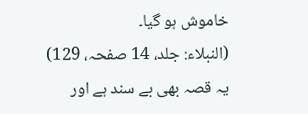خاموش ہو گیا۔
(النبلاء: جلد، 14 صفحہ، 129)
یہ قصہ بھی بے سند ہے اور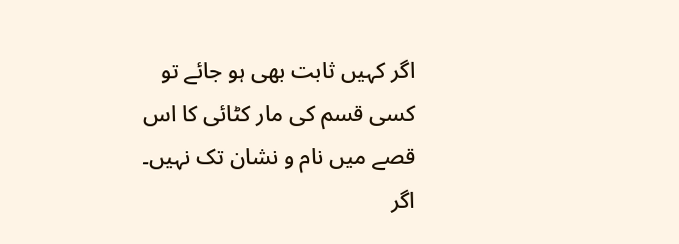اگر کہیں ثابت بھی ہو جائے تو کسی قسم کی مار کٹائی کا اس قصے میں نام و نشان تک نہیں۔
اگر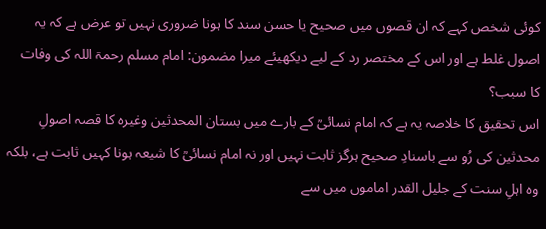کوئی شخص کہے کہ ان قصوں میں صحیح یا حسن سند کا ہونا ضروری نہیں تو عرض ہے کہ یہ اصول غلط ہے اور اس کے مختصر رد کے لیے دیکھیئے میرا مضمون: امام مسلم رحمۃ اللہ کی وفات کا سبب؟
اس تحقیق کا خلاصہ یہ ہے کہ امام نسائیؒ کے بارے میں بستان المحدثین وغیرہ کا قصہ اصولِ محدثین کی رُو سے باسنادِ صحیح ہرگز ثابت نہیں اور نہ امام نسائیؒ کا شیعہ ہونا کہیں ثابت ہے، بلکہ وہ اہلِ سنت کے جلیل القدر اماموں میں سے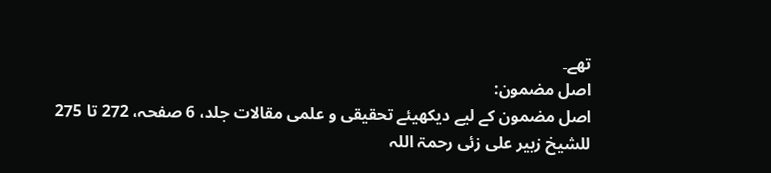تھے۔
اصل مضمون:
اصل مضمون کے لیے دیکھیئے تحقیقی و علمی مقالات جلد، 6 صفحہ، 272 تا 275 للشیخ زبیر علی زئی رحمۃ اللہ